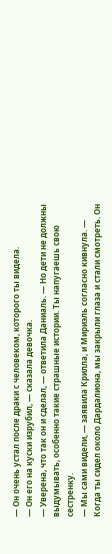— Он очень устал после драки с человеком, которого ты видела.
— Он его на куски изрубил, — сказала девочка.
— Уверена, что так он и сделал, — ответила Даниаль. — Но дети не должны выдумывать, особенно такие страшные истории. Ты напугаешь свою сестренку.
— Мы сами видели, — заявила Крилла, и Мириэль согласно кивнула. — Когда ты сидел около Дардалиона, мы закрыли глаза и стали смотреть. Он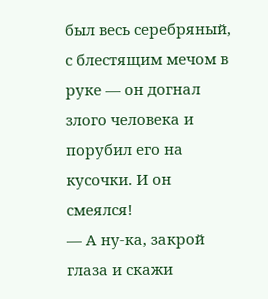был весь серебряный, с блестящим мечом в руке — он догнал злого человека и порубил его на кусочки. И он смеялся!
— А ну-ка, закрой глаза и скажи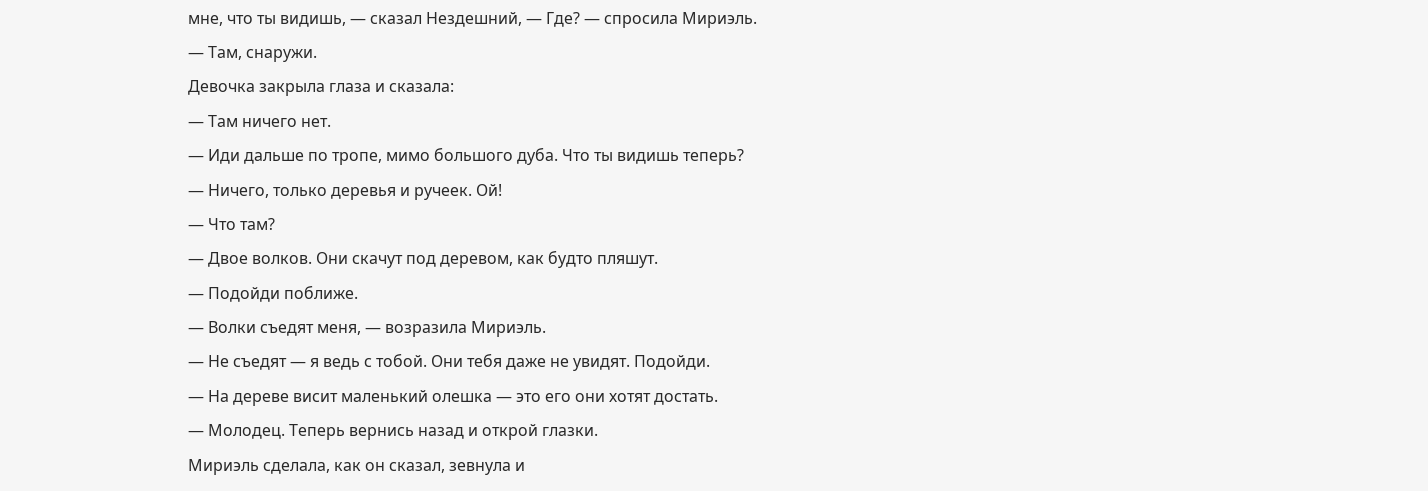мне, что ты видишь, — сказал Нездешний, — Где? — спросила Мириэль.
— Там, снаружи.
Девочка закрыла глаза и сказала:
— Там ничего нет.
— Иди дальше по тропе, мимо большого дуба. Что ты видишь теперь?
— Ничего, только деревья и ручеек. Ой!
— Что там?
— Двое волков. Они скачут под деревом, как будто пляшут.
— Подойди поближе.
— Волки съедят меня, — возразила Мириэль.
— Не съедят — я ведь с тобой. Они тебя даже не увидят. Подойди.
— На дереве висит маленький олешка — это его они хотят достать.
— Молодец. Теперь вернись назад и открой глазки.
Мириэль сделала, как он сказал, зевнула и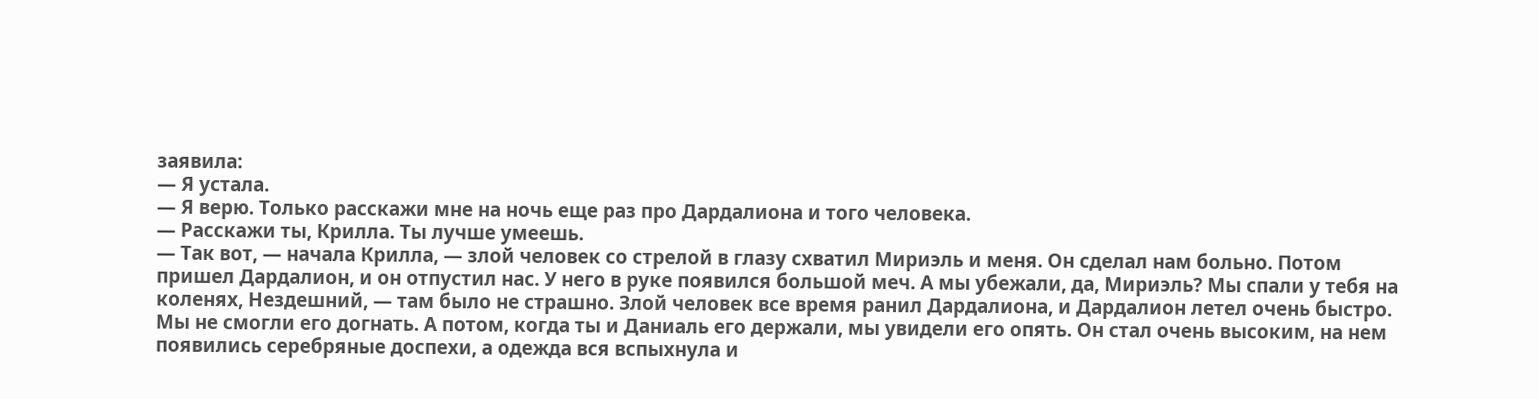заявила:
— Я устала.
— Я верю. Только расскажи мне на ночь еще раз про Дардалиона и того человека.
— Расскажи ты, Крилла. Ты лучше умеешь.
— Так вот, — начала Крилла, — злой человек со стрелой в глазу схватил Мириэль и меня. Он сделал нам больно. Потом пришел Дардалион, и он отпустил нас. У него в руке появился большой меч. А мы убежали, да, Мириэль? Мы спали у тебя на коленях, Нездешний, — там было не страшно. Злой человек все время ранил Дардалиона, и Дардалион летел очень быстро. Мы не смогли его догнать. А потом, когда ты и Даниаль его держали, мы увидели его опять. Он стал очень высоким, на нем появились серебряные доспехи, а одежда вся вспыхнула и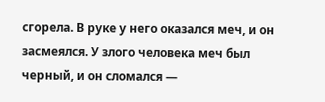сгорела. В руке у него оказался меч, и он засмеялся. У злого человека меч был черный, и он сломался —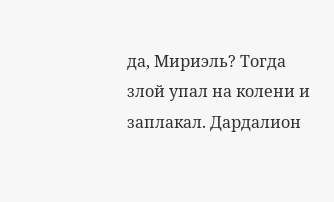да, Мириэль? Тогда злой упал на колени и заплакал. Дардалион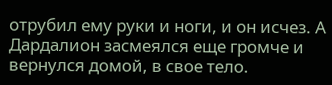отрубил ему руки и ноги, и он исчез. А Дардалион засмеялся еще громче и вернулся домой, в свое тело.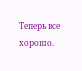Теперь все хорошо.